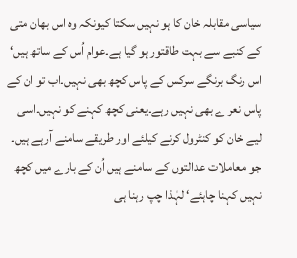سیاسی مقابلہ خان کا ہو نہیں سکتا کیونکہ وہ اس بھان متی کے کنبے سے بہت طاقتور ہو گیا ہے۔عوام اُس کے ساتھ ہیں‘ اس رنگ برنگے سرکس کے پاس کچھ بھی نہیں۔اب تو ان کے پاس نعر ے بھی نہیں رہے۔یعنی کچھ کہنے کو نہیں۔اسی لیے خان کو کنٹرول کرنے کیلئے اور طریقے سامنے آرہے ہیں۔
جو معاملات عدالتوں کے سامنے ہیں اُن کے بارے میں کچھ نہیں کہنا چاہئے‘ لہٰذا چپ رہنا ہی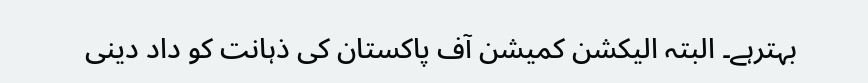بہترہے۔ البتہ الیکشن کمیشن آف پاکستان کی ذہانت کو داد دینی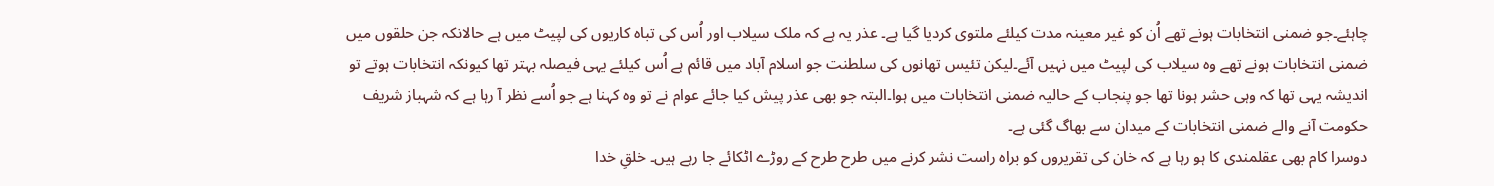چاہئے۔جو ضمنی انتخابات ہونے تھے اُن کو غیر معینہ مدت کیلئے ملتوی کردیا گیا ہے۔ عذر یہ ہے کہ ملک سیلاب اور اُس کی تباہ کاریوں کی لپیٹ میں ہے حالانکہ جن حلقوں میں ضمنی انتخابات ہونے تھے وہ سیلاب کی لپیٹ میں نہیں آئے۔لیکن تئیس تھانوں کی سلطنت جو اسلام آباد میں قائم ہے اُس کیلئے یہی فیصلہ بہتر تھا کیونکہ انتخابات ہوتے تو اندیشہ یہی تھا کہ وہی حشر ہونا تھا جو پنجاب کے حالیہ ضمنی انتخابات میں ہوا۔البتہ جو بھی عذر پیش کیا جائے عوام نے تو وہ کہنا ہے جو اُسے نظر آ رہا ہے کہ شہباز شریف حکومت آنے والے ضمنی انتخابات کے میدان سے بھاگ گئی ہے۔
دوسرا کام بھی عقلمندی کا ہو رہا ہے کہ خان کی تقریروں کو براہ راست نشر کرنے میں طرح طرح کے روڑے اٹکائے جا رہے ہیں۔ خلقِ خدا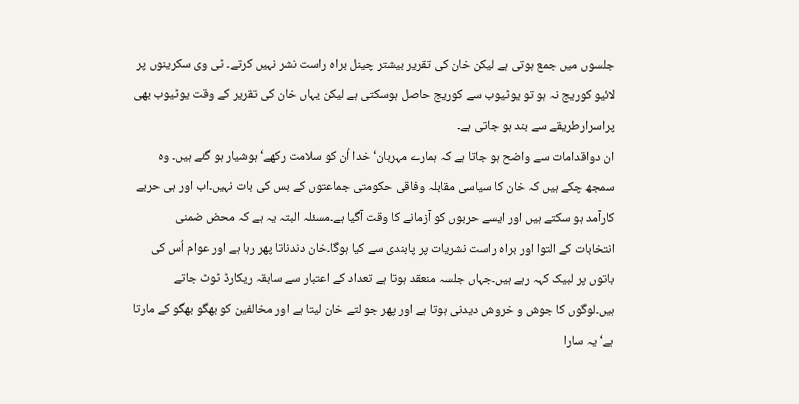جلسوں میں جمع ہوتی ہے لیکن خان کی تقریر بیشتر چینل براہ راست نشر نہیں کرتے۔ ٹی وی سکرینوں پر لائیو کوریج نہ ہو تو یوٹیوب سے کوریج حاصل ہوسکتی ہے لیکن یہاں خان کی تقریر کے وقت یوٹیوب بھی پراسرارطریقے سے بند ہو جاتی ہے۔
ان دواقدامات سے واضح ہو جاتا ہے کہ ہمارے مہربان‘ خدا اُن کو سلامت رکھے‘ ہوشیار ہو گئے ہیں۔ وہ سمجھ چکے ہیں کہ خان کا سیاسی مقابلہ وفاقی حکومتی جماعتوں کے بس کی بات نہیں۔اب اور ہی حربے کارآمد ہو سکتے ہیں اور ایسے حربوں کو آزمانے کا وقت آگیا ہے۔مسئلہ البتہ یہ ہے کہ محض ضمنی انتخابات کے التوا اور براہ راست نشریات پر پابندی سے کیا ہوگا۔خان دندناتا پھر رہا ہے اور عوام اُس کی باتوں پر لبیک کہہ رہے ہیں۔جہاں جلسہ منعقد ہوتا ہے تعداد کے اعتبار سے سابقہ ریکارڈ ٹوٹ جاتے ہیں۔لوگوں کا جوش و خروش دیدنی ہوتا ہے اور پھر جو لتے خان لیتا ہے اور مخالفین کو بھگو بھگو کے مارتا ہے‘ یہ سارا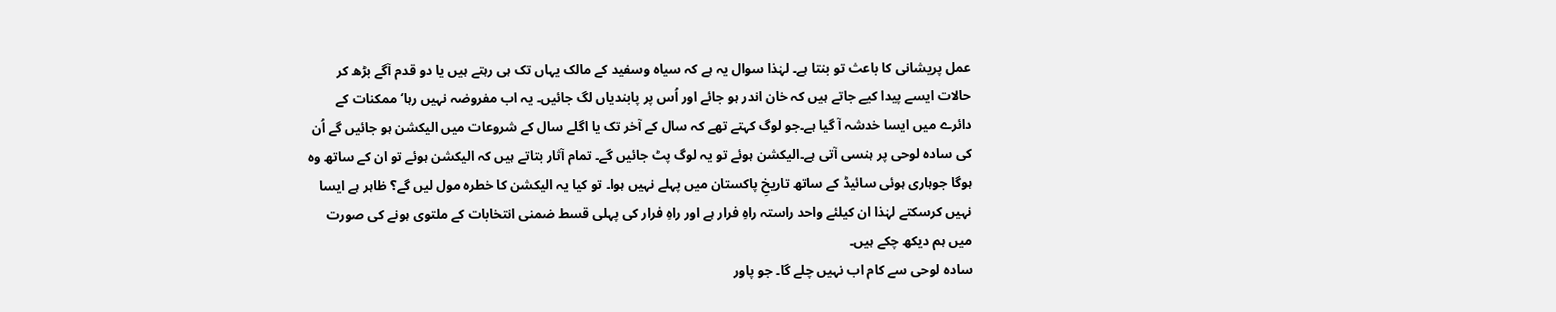عمل پریشانی کا باعث تو بنتا ہے۔ لہٰذا سوال یہ ہے کہ سیاہ وسفید کے مالک یہاں تک ہی رہتے ہیں یا دو قدم آگے بڑھ کر حالات ایسے پیدا کیے جاتے ہیں کہ خان اندر ہو جائے اور اُس پر پابندیاں لگ جائیں۔ یہ اب مفروضہ نہیں رہا‘ ممکنات کے دائرے میں ایسا خدشہ آ گیا ہے۔جو لوگ کہتے تھے کہ سال کے آخر تک یا اگلے سال کے شروعات میں الیکشن ہو جائیں گے اُن کی سادہ لوحی پر ہنسی آتی ہے۔الیکشن ہوئے تو یہ لوگ پٹ جائیں گے۔ تمام آثار بتاتے ہیں کہ الیکشن ہوئے تو ان کے ساتھ وہ ہوگا جوہاری ہوئی سائیڈ کے ساتھ تاریخِ پاکستان میں پہلے نہیں ہوا۔ تو کیا یہ الیکشن کا خطرہ مول لیں گے؟ ظاہر ہے ایسا نہیں کرسکتے لہٰذا ان کیلئے واحد راستہ راہِ فرار ہے اور راہِ فرار کی پہلی قسط ضمنی انتخابات کے ملتوی ہونے کی صورت میں ہم دیکھ چکے ہیں۔
سادہ لوحی سے کام اب نہیں چلے گا۔ جو پاور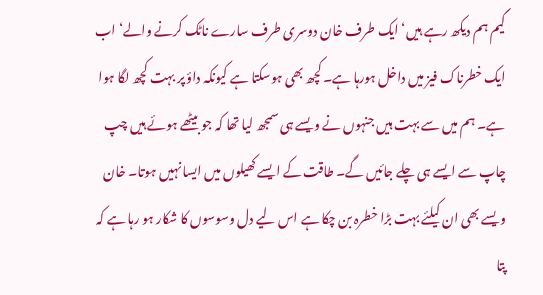گیم ہم دیکھ رہے ہیں‘ ایک طرف خان دوسری طرف سارے ناٹک کرنے والے‘ اب ایک خطرناک فیز میں داخل ہورہا ہے۔ کچھ بھی ہوسکتا ہے کیونکہ داؤ پر بہت کچھ لگا ہوا ہے۔ ہم میں سے بہت ہیں جنہوں نے ویسے ہی سمجھ لیا تھا کہ جو بیٹھے ہوئے ہیں چپ چاپ سے ایسے ہی چلے جائیں گے۔ طاقت کے ایسے کھیلوں میں ایسا نہیں ہوتا۔ خان ویسے بھی ان کیلئے بہت بڑا خطرہ بن چکا ہے اس لیے دل وسوسوں کا شکار ہو رہا ہے کہ پتا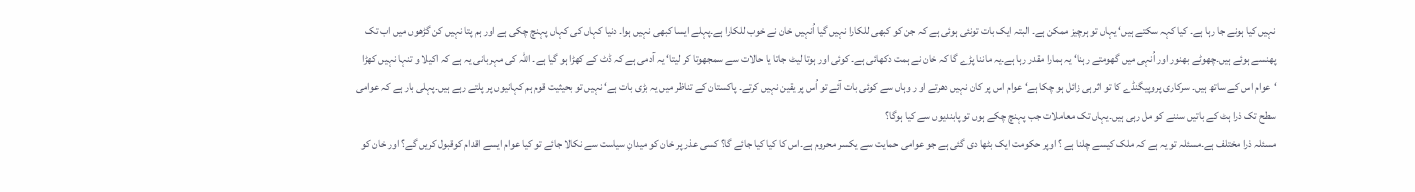نہیں کیا ہونے جا رہا ہے۔ کیا کہہ سکتے ہیں‘ یہاں تو ہرچیز ممکن ہے۔ البتہ ایک بات تونئی ہوئی ہے کہ جن کو کبھی للکارا نہیں گیا اُنہیں خان نے خوب للکارا ہے۔پہلے ایسا کبھی نہیں ہوا۔ دنیا کہاں کی کہاں پہنچ چکی ہے اور ہم پتا نہیں کن گڑھوں میں اب تک پھنسے ہوئے ہیں۔چھوٹے بھنور اور اُنہی میں گھومتے رہنا‘ یہ ہمارا مقدر رہا ہے۔یہ ماننا پڑے گا کہ خان نے ہمت دکھائی ہے۔ کوئی اور ہوتا لیٹ جاتا یا حالات سے سمجھوتا کر لیتا‘ یہ آدمی ہے کہ ڈٹ کے کھڑا ہو گیا ہے۔ اللہ کی مہربانی یہ ہے کہ اکیلا و تنہا نہیں کھڑا ‘عوام اس کے ساتھ ہیں۔ سرکاری پروپیگنڈے کا تو اثر ہی زائل ہو چکا ہے‘ عوام اس پر کان نہیں دھرتے او ر وہاں سے کوئی بات آئے تو اُس پر یقین نہیں کرتے۔ پاکستان کے تناظر میں یہ بڑی بات ہے‘ نہیں تو بحیثیت قوم ہم کہانیوں پر پلتے رہے ہیں۔پہلی بار ہے کہ عوامی سطح تک ذرا ہٹ کے باتیں سننے کو مل رہی ہیں۔یہاں تک معاملات جب پہنچ چکے ہوں تو پابندیوں سے کیا ہوگا؟
مسئلہ ذرا مختلف ہے۔مسئلہ تو یہ ہے کہ ملک کیسے چلنا ہے ؟ اوپر حکومت ایک بٹھا دی گئی ہے جو عوامی حمایت سے یکسر محروم ہے۔اس کا کیا کیا جائے گا؟ کسی عذر پر خان کو میدانِ سیاست سے نکالا جائے تو کیا عوام ایسے اقدام کوقبول کریں گے؟ اور خان کو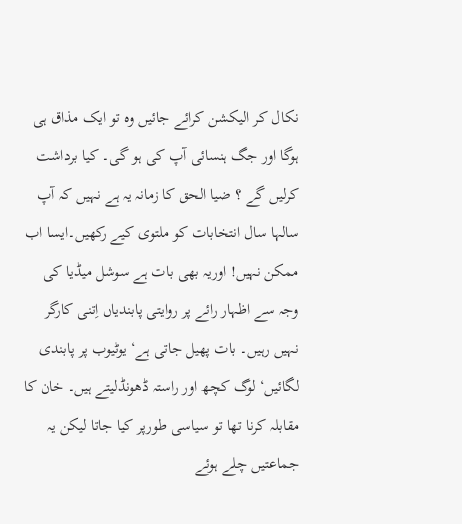نکال کر الیکشن کرائے جائیں وہ تو ایک مذاق ہی ہوگا اور جگ ہنسائی آپ کی ہو گی۔ کیا برداشت کرلیں گے ؟ ضیا الحق کا زمانہ یہ ہے نہیں کہ آپ سالہا سال انتخابات کو ملتوی کیے رکھیں۔ایسا اب ممکن نہیں! اوریہ بھی بات ہے سوشل میڈیا کی وجہ سے اظہار رائے پر روایتی پابندیاں اِتنی کارگر نہیں رہیں۔ بات پھیل جاتی ہے‘ یوٹیوب پر پابندی لگائیں‘ لوگ کچھ اور راستہ ڈھونڈلیتے ہیں۔ خان کا مقابلہ کرنا تھا تو سیاسی طورپر کیا جاتا لیکن یہ جماعتیں چلے ہوئے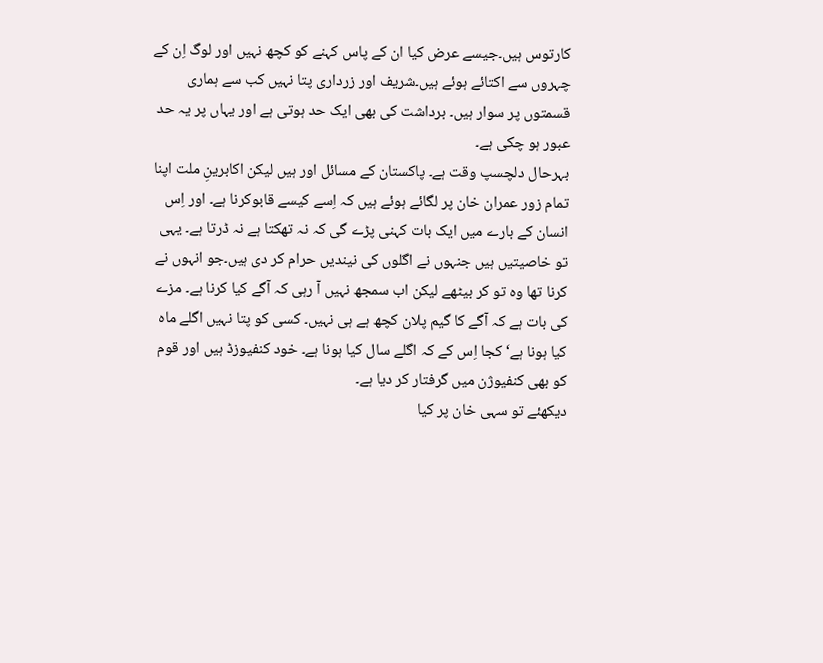کارتوس ہیں۔جیسے عرض کیا ان کے پاس کہنے کو کچھ نہیں اور لوگ اِن کے چہروں سے اکتائے ہوئے ہیں۔شریف اور زرداری پتا نہیں کب سے ہماری قسمتوں پر سوار ہیں۔ برداشت کی بھی ایک حد ہوتی ہے اور یہاں پر یہ حد عبور ہو چکی ہے۔
بہرحال دلچسپ وقت ہے۔ پاکستان کے مسائل اور ہیں لیکن اکابرینِ ملت اپنا تمام زور عمران خان پر لگائے ہوئے ہیں کہ اِسے کیسے قابوکرنا ہے۔ اور اِس انسان کے بارے میں ایک بات کہنی پڑے گی کہ نہ تھکتا ہے نہ ڈرتا ہے۔ یہی تو خاصیتیں ہیں جنہوں نے اگلوں کی نیندیں حرام کر دی ہیں۔جو انہوں نے کرنا تھا وہ تو کر بیٹھے لیکن اب سمجھ نہیں آ رہی کہ آگے کیا کرنا ہے۔ مزے کی بات ہے کہ آگے کا گیم پلان کچھ ہے ہی نہیں۔ کسی کو پتا نہیں اگلے ماہ کیا ہونا ہے‘ کجا اِس کے کہ اگلے سال کیا ہونا ہے۔ خود کنفیوزڈ ہیں اور قوم کو بھی کنفیوژن میں گرفتار کر دیا ہے۔
دیکھئے تو سہی خان پر کیا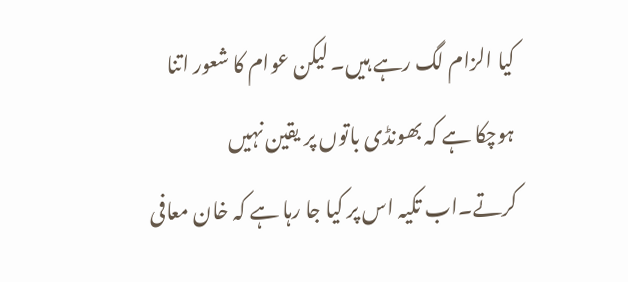کیا الزام لگ رہے ہیں۔ لیکن عوام کا شعور اتنا ہوچکا ہے کہ بھونڈی باتوں پر یقین نہیں کرتے۔اب تکیہ اس پر کیا جا رہا ہے کہ خان معافی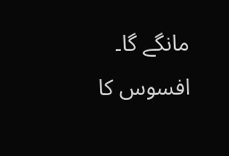مانگے گا۔ افسوس کا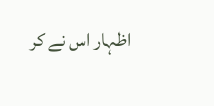اظہار اس نے کر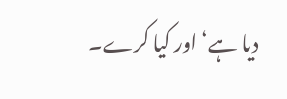دیا ہے‘ اور کیا کرے۔